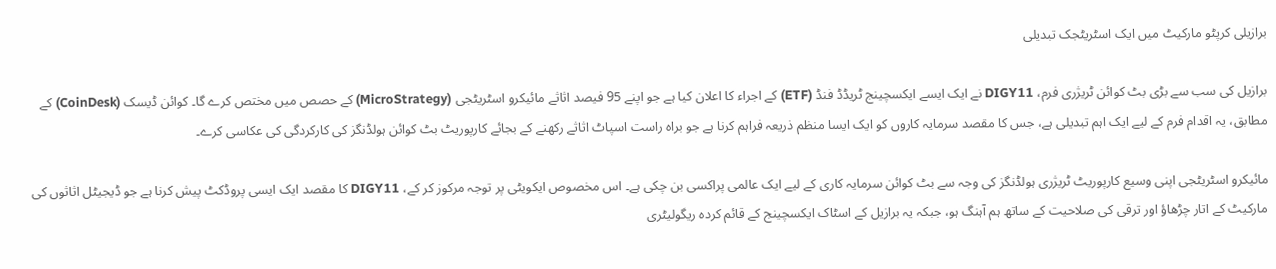برازیلی کرپٹو مارکیٹ میں ایک اسٹریٹجک تبدیلی

برازیل کی سب سے بڑی بٹ کوائن ٹریژری فرم، DIGY11 نے ایک ایسے ایکسچینج ٹریڈڈ فنڈ (ETF) کے اجراء کا اعلان کیا ہے جو اپنے 95 فیصد اثاثے مائیکرو اسٹریٹجی (MicroStrategy) کے حصص میں مختص کرے گا۔ کوائن ڈیسک (CoinDesk) کے مطابق، یہ اقدام فرم کے لیے ایک اہم تبدیلی ہے، جس کا مقصد سرمایہ کاروں کو ایک ایسا منظم ذریعہ فراہم کرنا ہے جو براہ راست اسپاٹ اثاثے رکھنے کے بجائے کارپوریٹ بٹ کوائن ہولڈنگز کی کارکردگی کی عکاسی کرے۔

مائیکرو اسٹریٹجی اپنی وسیع کارپوریٹ ٹریژری ہولڈنگز کی وجہ سے بٹ کوائن سرمایہ کاری کے لیے ایک عالمی پراکسی بن چکی ہے۔ اس مخصوص ایکویٹی پر توجہ مرکوز کر کے، DIGY11 کا مقصد ایک ایسی پروڈکٹ پیش کرنا ہے جو ڈیجیٹل اثاثوں کی مارکیٹ کے اتار چڑھاؤ اور ترقی کی صلاحیت کے ساتھ ہم آہنگ ہو، جبکہ یہ برازیل کے اسٹاک ایکسچینج کے قائم کردہ ریگولیٹری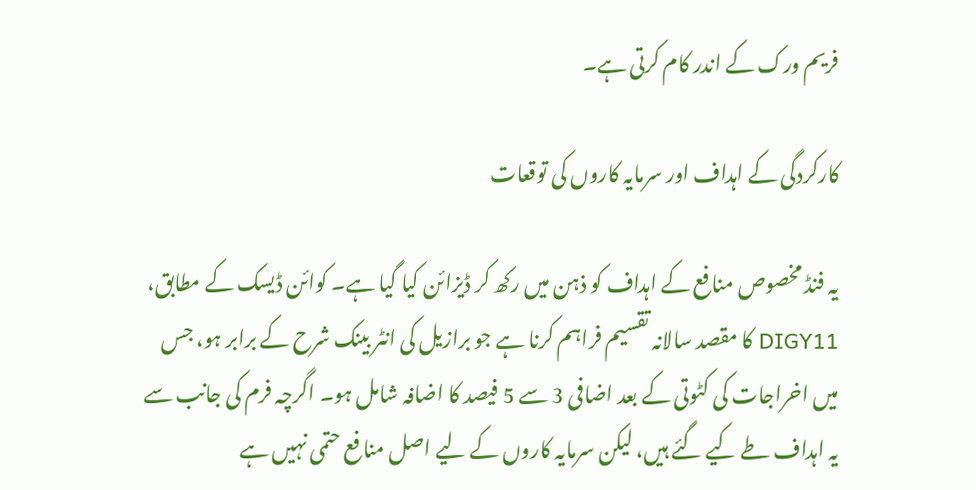فریم ورک کے اندر کام کرتی ہے۔

کارکردگی کے اہداف اور سرمایہ کاروں کی توقعات

یہ فنڈ مخصوص منافع کے اہداف کو ذہن میں رکھ کر ڈیزائن کیا گیا ہے۔ کوائن ڈیسک کے مطابق، DIGY11 کا مقصد سالانہ تقسیم فراہم کرنا ہے جو برازیل کی انٹر بینک شرح کے برابر ہو، جس میں اخراجات کی کٹوتی کے بعد اضافی 3 سے 5 فیصد کا اضافہ شامل ہو۔ اگرچہ فرم کی جانب سے یہ اہداف طے کیے گئے ہیں، لیکن سرمایہ کاروں کے لیے اصل منافع حتمی نہیں ہے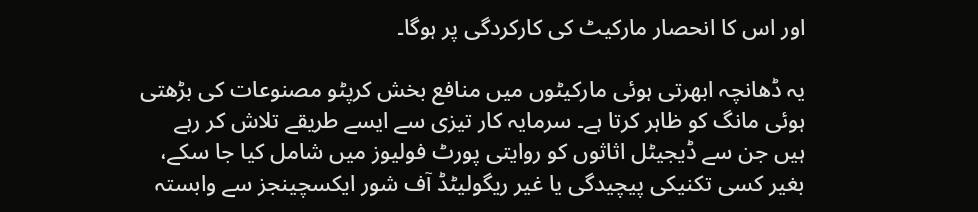اور اس کا انحصار مارکیٹ کی کارکردگی پر ہوگا۔

یہ ڈھانچہ ابھرتی ہوئی مارکیٹوں میں منافع بخش کرپٹو مصنوعات کی بڑھتی ہوئی مانگ کو ظاہر کرتا ہے۔ سرمایہ کار تیزی سے ایسے طریقے تلاش کر رہے ہیں جن سے ڈیجیٹل اثاثوں کو روایتی پورٹ فولیوز میں شامل کیا جا سکے، بغیر کسی تکنیکی پیچیدگی یا غیر ریگولیٹڈ آف شور ایکسچینجز سے وابستہ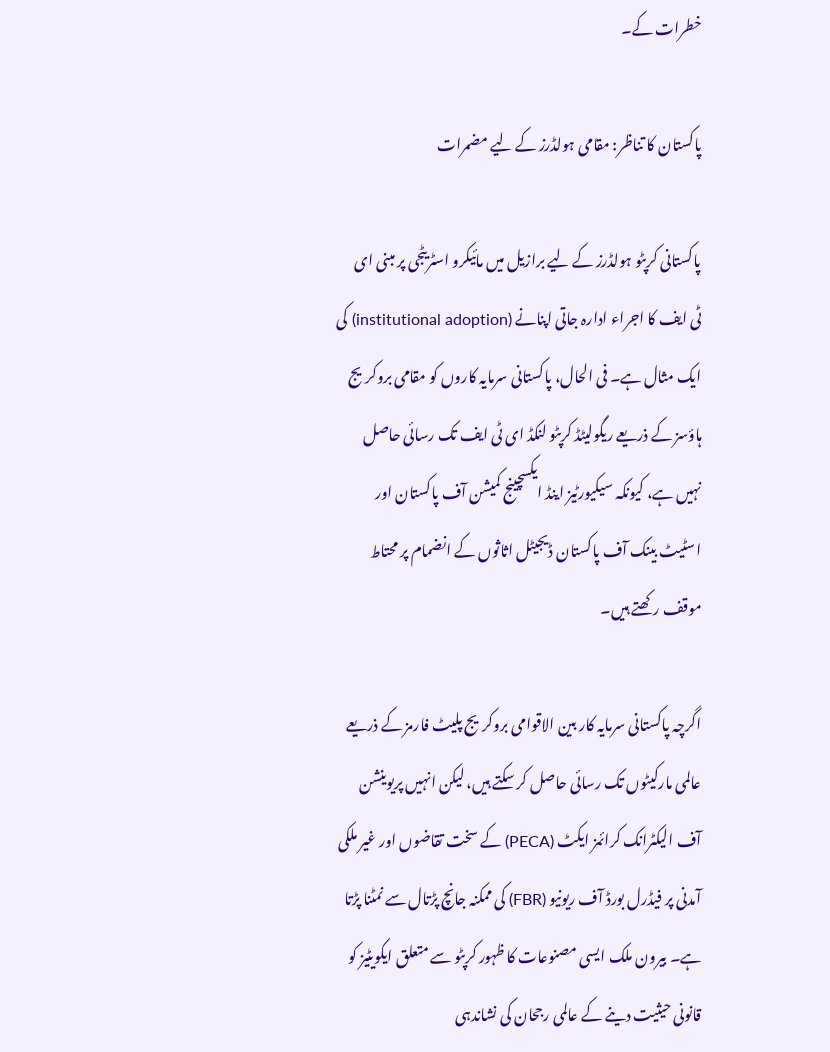خطرات کے۔

پاکستان کا تناظر: مقامی ہولڈرز کے لیے مضمرات

پاکستانی کرپٹو ہولڈرز کے لیے برازیل میں مائیکرو اسٹریٹجی پر مبنی ای ٹی ایف کا اجراء ادارہ جاتی اپنانے (institutional adoption) کی ایک مثال ہے۔ فی الحال، پاکستانی سرمایہ کاروں کو مقامی بروکریج ہاؤسز کے ذریعے ریگولیٹڈ کرپٹو لنکڈ ای ٹی ایف تک رسائی حاصل نہیں ہے، کیونکہ سیکیورٹیز اینڈ ایکسچینج کمیشن آف پاکستان اور اسٹیٹ بینک آف پاکستان ڈیجیٹل اثاثوں کے انضمام پر محتاط موقف رکھتے ہیں۔

اگرچہ پاکستانی سرمایہ کار بین الاقوامی بروکریج پلیٹ فارمز کے ذریعے عالمی مارکیٹوں تک رسائی حاصل کر سکتے ہیں، لیکن انہیں پریوینشن آف الیکٹرانک کرائمز ایکٹ (PECA) کے سخت تقاضوں اور غیر ملکی آمدنی پر فیڈرل بورڈ آف ریونیو (FBR) کی ممکنہ جانچ پڑتال سے نمٹنا پڑتا ہے۔ بیرون ملک ایسی مصنوعات کا ظہور کرپٹو سے متعلق ایکویٹیز کو قانونی حیثیت دینے کے عالمی رجحان کی نشاندہی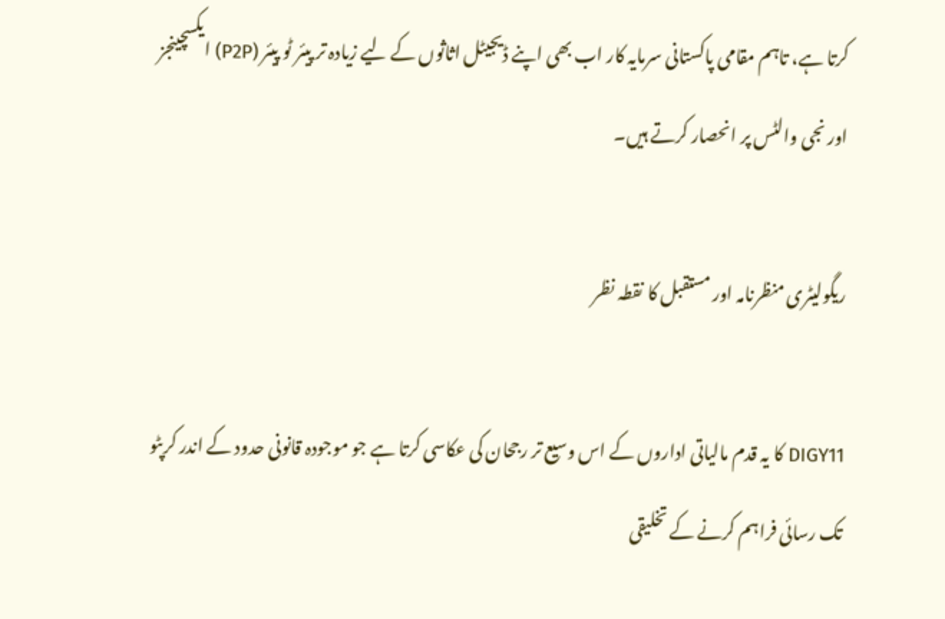کرتا ہے، تاہم مقامی پاکستانی سرمایہ کار اب بھی اپنے ڈیجیٹل اثاثوں کے لیے زیادہ تر پیئر ٹو پیئر (P2P) ایکسچینجز اور نجی والٹس پر انحصار کرتے ہیں۔

ریگولیٹری منظرنامہ اور مستقبل کا نقطہ نظر

DIGY11 کا یہ قدم مالیاتی اداروں کے اس وسیع تر رجحان کی عکاسی کرتا ہے جو موجودہ قانونی حدود کے اندر کرپٹو تک رسائی فراہم کرنے کے تخلیقی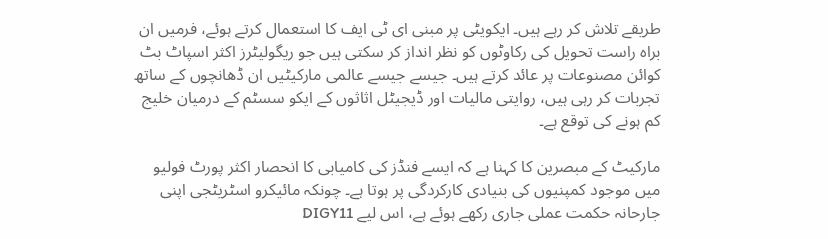طریقے تلاش کر رہے ہیں۔ ایکویٹی پر مبنی ای ٹی ایف کا استعمال کرتے ہوئے، فرمیں ان براہ راست تحویل کی رکاوٹوں کو نظر انداز کر سکتی ہیں جو ریگولیٹرز اکثر اسپاٹ بٹ کوائن مصنوعات پر عائد کرتے ہیں۔ جیسے جیسے عالمی مارکیٹیں ان ڈھانچوں کے ساتھ تجربات کر رہی ہیں، روایتی مالیات اور ڈیجیٹل اثاثوں کے ایکو سسٹم کے درمیان خلیج کم ہونے کی توقع ہے۔

مارکیٹ کے مبصرین کا کہنا ہے کہ ایسے فنڈز کی کامیابی کا انحصار اکثر پورٹ فولیو میں موجود کمپنیوں کی بنیادی کارکردگی پر ہوتا ہے۔ چونکہ مائیکرو اسٹریٹجی اپنی جارحانہ حکمت عملی جاری رکھے ہوئے ہے، اس لیے DIGY11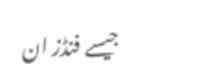جیسے فنڈز ان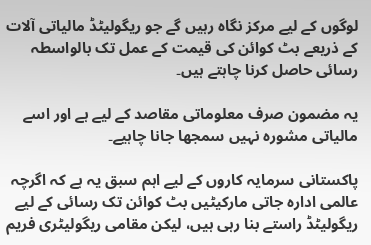لوگوں کے لیے مرکز نگاہ رہیں گے جو ریگولیٹڈ مالیاتی آلات کے ذریعے بٹ کوائن کی قیمت کے عمل تک بالواسطہ رسائی حاصل کرنا چاہتے ہیں۔

یہ مضمون صرف معلوماتی مقاصد کے لیے ہے اور اسے مالیاتی مشورہ نہیں سمجھا جانا چاہیے۔

پاکستانی سرمایہ کاروں کے لیے اہم سبق یہ ہے کہ اگرچہ عالمی ادارہ جاتی مارکیٹیں بٹ کوائن تک رسائی کے لیے ریگولیٹڈ راستے بنا رہی ہیں، لیکن مقامی ریگولیٹری فریم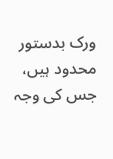ورک بدستور محدود ہیں، جس کی وجہ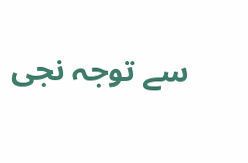سے توجہ نجی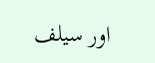اور سیلف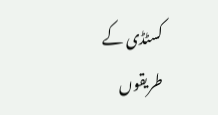کسٹڈی کے طریقوں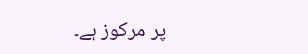پر مرکوز ہے۔